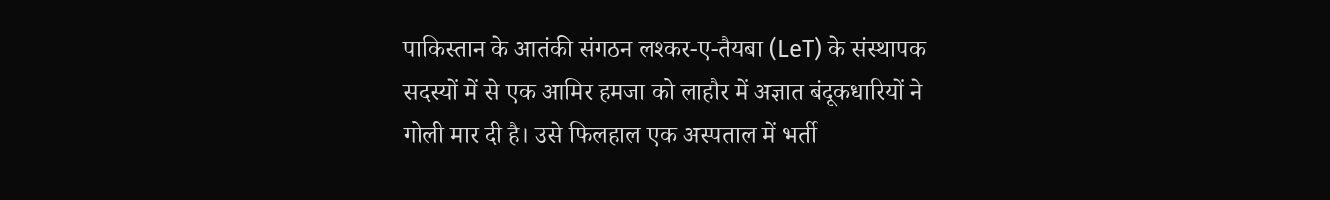पाकिस्तान के आतंकी संगठन लश्कर-ए-तैयबा (LeT) के संस्थापक सदस्यों में से एक आमिर हमजा को लाहौर में अज्ञात बंदूकधारियों ने गोली मार दी है। उसे फिलहाल एक अस्पताल में भर्ती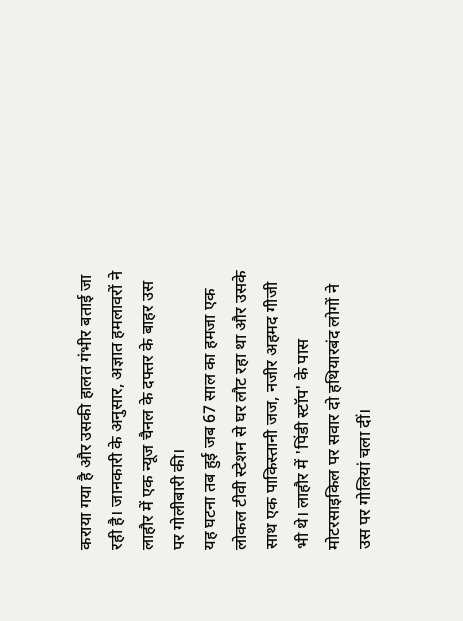कराया गया है और उसकी हालत गंभीर बताई जा रही है। जानकारी के अनुसार, अज्ञात हमलावरों ने लाहौर में एक न्यूज चैनल के दफ्तर के बाहर उस पर गोलीबारी की।
यह घटना तब हुई जब 67 साल का हमजा एक लोकल टीवी स्टेशन से घर लौट रहा था और उसके साथ एक पाकिस्तानी जज, नजीर अहमद गीजी भी थे। लाहौर में 'पिंडी स्टॉप' के पास मोटरसाइकिल पर सवार दो हथियारबंद लोगों ने उस पर गोलियां चला दीं।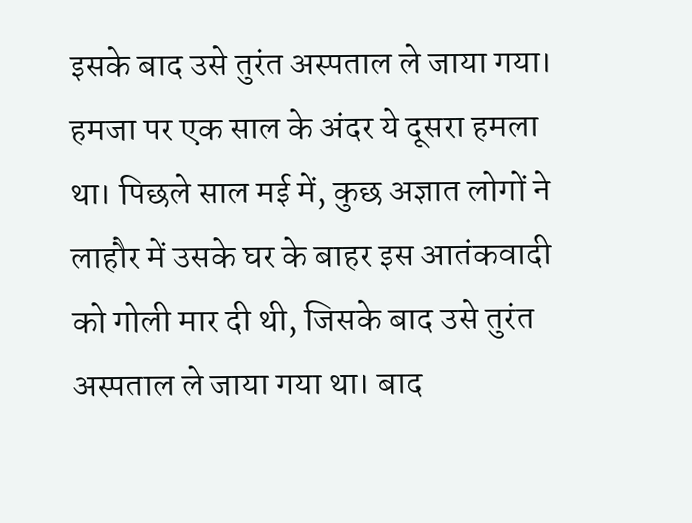इसके बाद उसे तुरंत अस्पताल ले जाया गया।
हमजा पर एक साल के अंदर ये दूसरा हमला था। पिछले साल मई में, कुछ अज्ञात लोगों ने लाहौर में उसके घर के बाहर इस आतंकवादी को गोली मार दी थी, जिसके बाद उसे तुरंत अस्पताल ले जाया गया था। बाद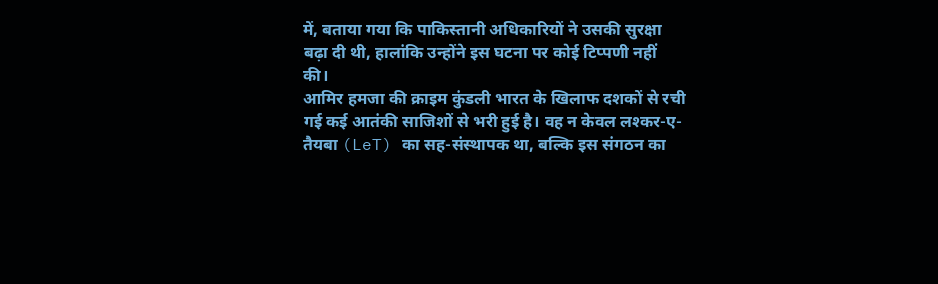में, बताया गया कि पाकिस्तानी अधिकारियों ने उसकी सुरक्षा बढ़ा दी थी, हालांकि उन्होंने इस घटना पर कोई टिप्पणी नहीं की।
आमिर हमजा की क्राइम कुंडली भारत के खिलाफ दशकों से रची गई कई आतंकी साजिशों से भरी हुई है। वह न केवल लश्कर-ए-तैयबा (LeT) का सह-संस्थापक था, बल्कि इस संगठन का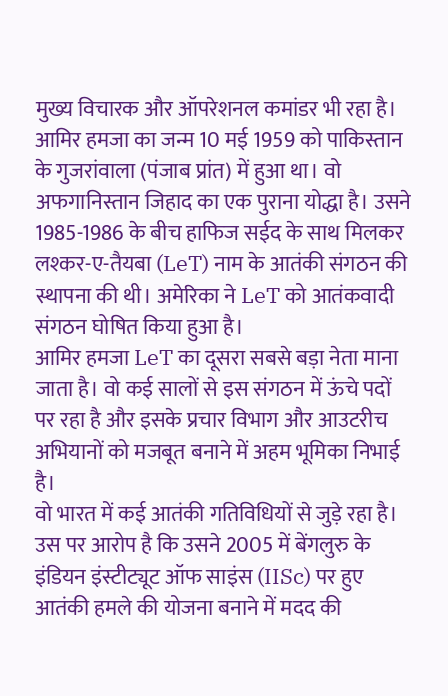मुख्य विचारक और ऑपरेशनल कमांडर भी रहा है।
आमिर हमजा का जन्म 10 मई 1959 को पाकिस्तान के गुजरांवाला (पंजाब प्रांत) में हुआ था। वो अफगानिस्तान जिहाद का एक पुराना योद्धा है। उसने 1985-1986 के बीच हाफिज सईद के साथ मिलकर लश्कर-ए-तैयबा (LeT) नाम के आतंकी संगठन की स्थापना की थी। अमेरिका ने LeT को आतंकवादी संगठन घोषित किया हुआ है।
आमिर हमजा LeT का दूसरा सबसे बड़ा नेता माना जाता है। वो कई सालों से इस संगठन में ऊंचे पदों पर रहा है और इसके प्रचार विभाग और आउटरीच अभियानों को मजबूत बनाने में अहम भूमिका निभाई है।
वो भारत में कई आतंकी गतिविधियों से जुड़े रहा है। उस पर आरोप है कि उसने 2005 में बेंगलुरु के इंडियन इंस्टीट्यूट ऑफ साइंस (IISc) पर हुए आतंकी हमले की योजना बनाने में मदद की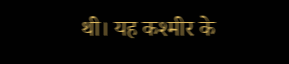थी। यह कश्मीर के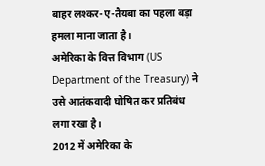बाहर लश्कर-ए-तैयबा का पहला बड़ा हमला माना जाता है।
अमेरिका के वित्त विभाग (US Department of the Treasury) ने उसे आतंकवादी घोषित कर प्रतिबंध लगा रखा है।
2012 में अमेरिका के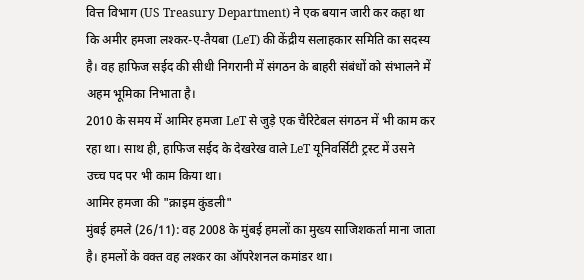वित्त विभाग (US Treasury Department) ने एक बयान जारी कर कहा था कि अमीर हमजा लश्कर-ए-तैयबा (LeT) की केंद्रीय सलाहकार समिति का सदस्य है। वह हाफिज सईद की सीधी निगरानी में संगठन के बाहरी संबंधों को संभालने में अहम भूमिका निभाता है।
2010 के समय में आमिर हमजा LeT से जुड़े एक चैरिटेबल संगठन में भी काम कर रहा था। साथ ही, हाफिज सईद के देखरेख वाले LeT यूनिवर्सिटी ट्रस्ट में उसने उच्च पद पर भी काम किया था।
आमिर हमजा की "क्राइम कुंडली"
मुंबई हमले (26/11): वह 2008 के मुंबई हमलों का मुख्य साजिशकर्ता माना जाता है। हमलों के वक्त वह लश्कर का ऑपरेशनल कमांडर था।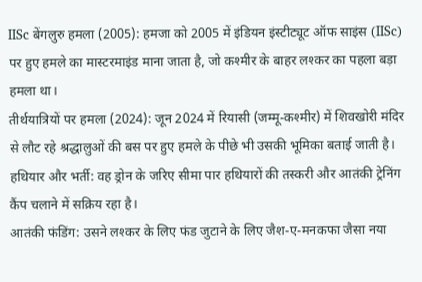IISc बेंगलुरु हमला (2005): हमजा को 2005 में इंडियन इंस्टीट्यूट ऑफ साइंस (IISc) पर हुए हमले का मास्टरमाइंड माना जाता है, जो कश्मीर के बाहर लश्कर का पहला बड़ा हमला था।
तीर्थयात्रियों पर हमला (2024): जून 2024 में रियासी (जम्मू-कश्मीर) में शिवखोरी मंदिर से लौट रहे श्रद्धालुओं की बस पर हुए हमले के पीछे भी उसकी भूमिका बताई जाती है।
हथियार और भर्ती: वह ड्रोन के जरिए सीमा पार हथियारों की तस्करी और आतंकी ट्रेनिंग कैंप चलाने में सक्रिय रहा है।
आतंकी फंडिंग: उसने लश्कर के लिए फंड जुटाने के लिए जैश-ए-मनकफा जैसा नया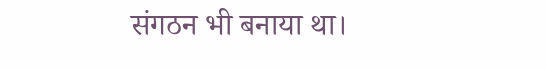संगठन भी बनाया था।